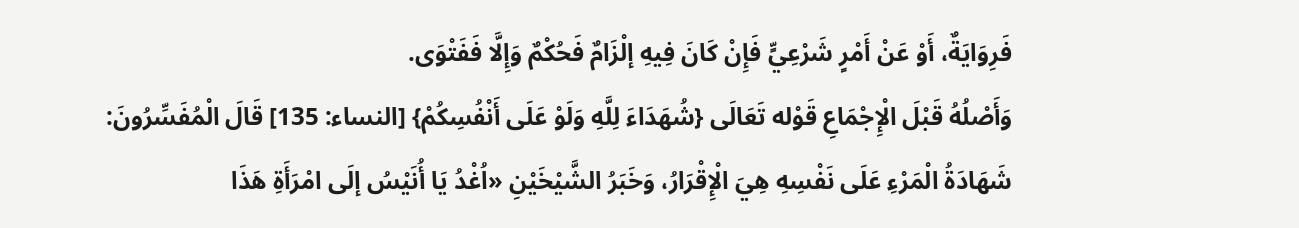فَرِوَايَةٌ، أَوْ عَنْ أَمْرٍ شَرْعِيٍّ فَإِنْ كَانَ فِيهِ إلْزَامٌ فَحُكْمٌ وَإِلَّا فَفَتْوَى.
وَأَصْلُهُ قَبْلَ الْإِجْمَاعِ قَوْله تَعَالَى {شُهَدَاءَ لِلَّهِ وَلَوْ عَلَى أَنْفُسِكُمْ} [النساء: 135] قَالَ الْمُفَسِّرُونَ: شَهَادَةُ الْمَرْءِ عَلَى نَفْسِهِ هِيَ الْإِقْرَارُ، وَخَبَرُ الشَّيْخَيْنِ «اُغْدُ يَا أُنَيْسُ إلَى امْرَأَةِ هَذَا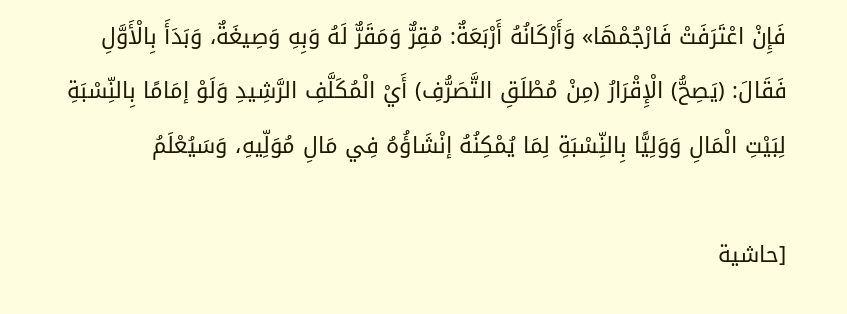فَإِنْ اعْتَرَفَتْ فَارْجُمْهَا» وَأَرْكَانُهُ أَرْبَعَةٌ: مُقِرٌّ وَمَقَرٌّ لَهُ وَبِهِ وَصِيغَةٌ، وَبَدَأَ بِالْأَوَّلِ فَقَالَ: (يَصِحُّ) الْإِقْرَارُ (مِنْ مُطْلَقِ التَّصَرُّفِ) أَيْ الْمُكَلَّفِ الرَّشِيدِ وَلَوْ إمَامًا بِالنِّسْبَةِ لِبَيْتِ الْمَالِ وَوَلِيًّا بِالنِّسْبَةِ لِمَا يُمْكِنُهُ إنْشَاؤُهُ فِي مَالِ مُوَلِّيهِ، وَسَيُعْلَمُ

[حاشية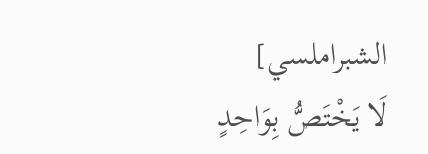الشبراملسي]
لَا يَخْتَصُّ بِوَاحِدٍ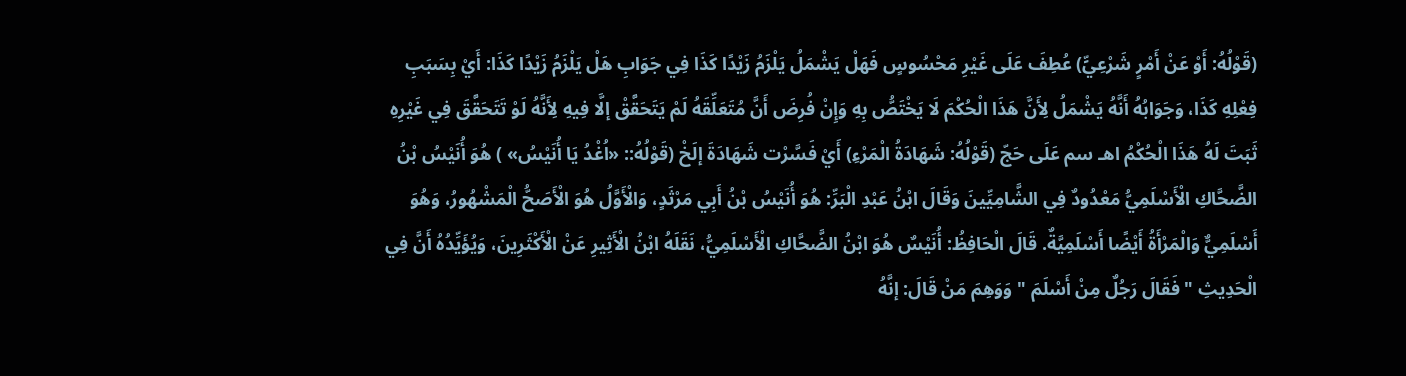(قَوْلُهُ: أَوْ عَنْ أَمْرٍ شَرْعِيٍّ) عُطِفَ عَلَى غَيْرِ مَحْسُوسٍ فَهَلْ يَشْمَلُ يَلْزَمُ زَيْدًا كَذَا فِي جَوَابِ هَلْ يَلْزَمُ زَيْدًا كَذَا: أَيْ بِسَبَبِ فِعْلِهِ كَذَا، وَجَوَابُهُ أَنَّهُ يَشْمَلُ لِأَنَّ هَذَا الْحُكْمَ لَا يَخْتَصُّ بِهِ وَإِنْ فُرِضَ أَنَّ مُتَعَلِّقَهُ لَمْ يَتَحَقَّقْ إلَّا فِيهِ لِأَنَّهُ لَوْ تَتَحَقَّقَ فِي غَيْرِهِ ثَبَتَ لَهُ هَذَا الْحُكْمُ اهـ سم عَلَى حَجّ (قَوْلُهُ: شَهَادَةُ الْمَرْءِ) أَيْ فَسَّرْت شَهَادَةَ إلَخْ (قَوْلُهُ:: «اُغْدُ يَا أُنَيْسُ» ) هُوَ أُنَيْسُ بْنُ الضَّحَّاكِ الْأَسْلَمِيُّ مَعْدُودٌ فِي الشَّامِيِّينَ وَقَالَ ابْنُ عَبْدِ الْبَرِّ: هُوَ أُنَيْسُ بْنُ أَبِي مَرْثَدٍ، وَالْأَوَّلُ هُوَ الْأَصَحُّ الْمَشْهُورُ، وَهُوَ أَسْلَمِيٌّ وَالْمَرْأَةُ أَيْضًا أَسْلَمِيَّةٌ. قَالَ الْحَافِظُ: أُنَيْسٌ هُوَ ابْنُ الضَّحَّاكِ الْأَسْلَمِيُّ، نَقَلَهُ ابْنُ الْأَثِيرِ عَنْ الْأَكْثَرِينَ، وَيُؤَيِّدُهُ أَنَّ فِي الْحَدِيثِ " فَقَالَ رَجُلٌ مِنْ أَسْلَمَ " وَوَهِمَ مَنْ قَالَ: إنَّهُ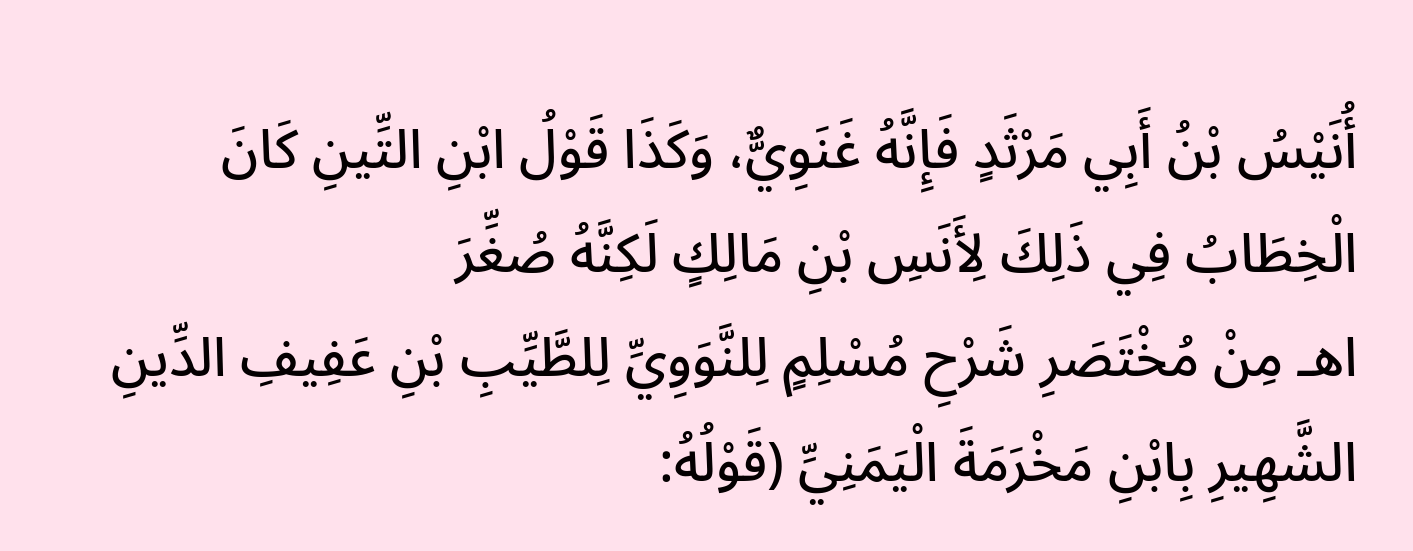أُنَيْسُ بْنُ أَبِي مَرْثَدٍ فَإِنَّهُ غَنَوِيٌّ، وَكَذَا قَوْلُ ابْنِ التِّينِ كَانَ الْخِطَابُ فِي ذَلِكَ لِأَنَسِ بْنِ مَالِكٍ لَكِنَّهُ صُغِّرَ
اهـ مِنْ مُخْتَصَرِ شَرْحِ مُسْلِمٍ لِلنَّوَوِيِّ لِلطَّيِّبِ بْنِ عَفِيفِ الدِّينِ الشَّهِيرِ بِابْنِ مَخْرَمَةَ الْيَمَنِيِّ (قَوْلُهُ: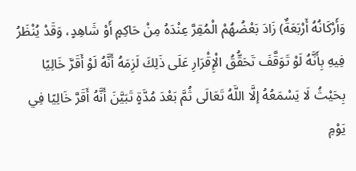وَأَرْكَانُهُ أَرْبَعَةٌ) زَادَ بَعْضُهُمْ الْمُقِرَّ عِنْدَهُ مِنْ حَاكِمٍ أَوْ شَاهِدٍ، وَقَدْ يُنْظَرُ فِيهِ بِأَنَّهُ لَوْ تَوَقَّفَ تَحَقُّقُ الْإِقْرَارِ عَلَى ذَلِكَ لَزِمَهُ أَنَّهُ لَوْ أَقَرَّ خَالِيًا بِحَيْثُ لَا يَسْمَعُهُ إلَّا اللَّهُ تَعَالَى ثُمَّ بَعْدَ مُدَّةٍ تَبَيَّنَ أَنَّهُ أَقَرَّ خَالِيًا فِي يَوْمِ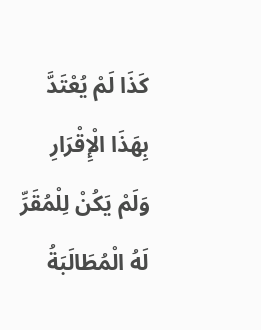كَذَا لَمْ يُعْتَدَّ بِهَذَا الْإِقْرَارِ وَلَمْ يَكُنْ لِلْمُقَرِّ لَهُ الْمُطَالَبَةُ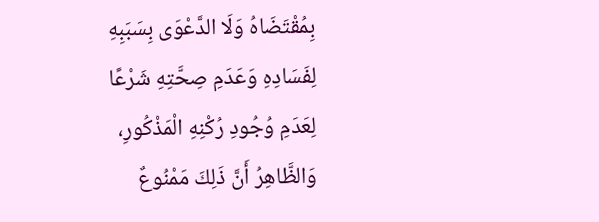بِمُقْتَضَاهُ وَلَا الدَّعْوَى بِسَبَبِهِ لِفَسَادِهِ وَعَدَمِ صِحَّتِهِ شَرْعًا لِعَدَمِ وُجُودِ رُكْنِهِ الْمَذْكُورِ، وَالظَّاهِرُ أَنَّ ذَلِكَ مَمْنُوعٌ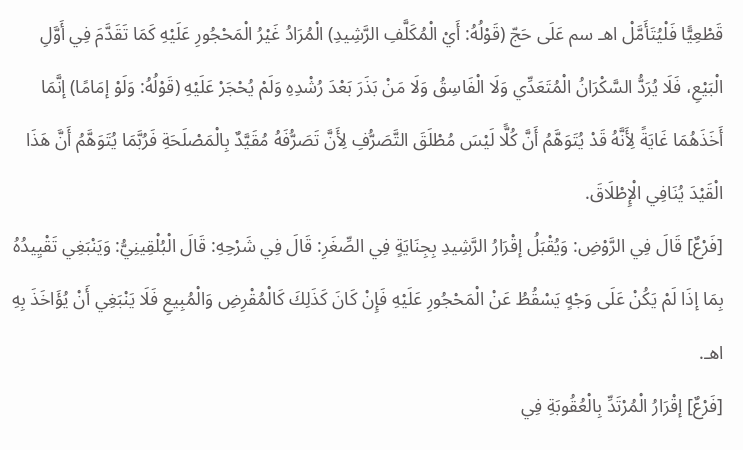قَطْعِيًّا فَلْيُتَأَمَّلْ اهـ سم عَلَى حَجّ (قَوْلُهُ: أَيْ الْمُكَلَّفِ الرَّشِيدِ) الْمُرَادُ غَيْرُ الْمَحْجُورِ عَلَيْهِ كَمَا تَقَدَّمَ فِي أَوَّلِ الْبَيْعِ، فَلَا يُرَدُّ السَّكْرَانُ الْمُتَعَدِّي وَلَا الْفَاسِقُ وَلَا مَنْ بَذَرَ بَعْدَ رُشْدِهِ وَلَمْ يُحْجَرْ عَلَيْهِ (قَوْلُهُ: وَلَوْ إمَامًا) إنَّمَا أَخَذَهُمَا غَايَةً لِأَنَّهُ قَدْ يُتَوَهَّمُ أَنَّ كُلًّا لَيْسَ مُطْلَقَ التَّصَرُّفِ لِأَنَّ تَصَرُّفَهُ مُقَيَّدٌ بِالْمَصْلَحَةِ فَرُبَّمَا يُتَوَهَّمُ أَنَّ هَذَا الْقَيْدَ يُنَافِي الْإِطْلَاقَ.
[فَرْعٌ] قَالَ فِي الرَّوْضِ: وَيُقْبَلُ إقْرَارُ الرَّشِيدِ بِجِنَايَةٍ فِي الصِّغَرِ: قَالَ فِي شَرْحِهِ: قَالَ الْبُلْقِينِيُّ: وَيَنْبَغِي تَقْيِيدُهُ بِمَا إذَا لَمْ يَكُنْ عَلَى وَجْهٍ يَسْقُطُ عَنْ الْمَحْجُورِ عَلَيْهِ فَإِنْ كَانَ كَذَلِكَ كَالْمُقْرِضِ وَالْمُبِيعِ فَلَا يَنْبَغِي أَنْ يُؤَاخَذَ بِهِ اهـ.
[فَرْعٌ] إقْرَارُ الْمُرْتَدِّ بِالْعُقُوبَةِ فِي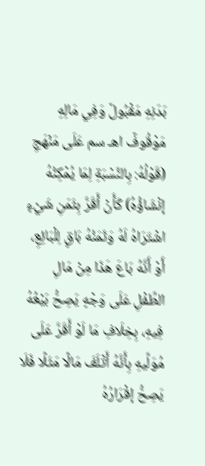بَدَنِهِ مَقْبُولٌ وَفِي مَالِهِ مَوْقُوفٌ اهـ سم عَلَى مَنْهَجِ (قَوْلُهُ: بِالنِّسْبَةِ لِمَا يُمْكِنُهُ إنْشَاؤُهُ) كَأَنْ أَقَرَّ بِثَمَنِ شَيْءٍ اشْتَرَاهُ لَهُ وَثَمَنُهُ بَاقٍ لِلْبَائِعِ، أَوْ أَنَّهُ بَاعَ هَذَا مِنْ مَالِ الطِّفْلِ عَلَى وَجْهٍ يَصِحُّ بَيْعُهُ فِيهِ، بِخِلَافِ مَا لَوْ أَقَرَّ عَلَى مُوَلِّيهِ بِأَنَّهُ أَتْلَفَ مَالًا مَثَلًا فَلَا يَصِحُّ إقْرَارُهُ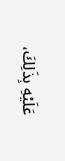عَلَيْهِ بِذَلِكَ،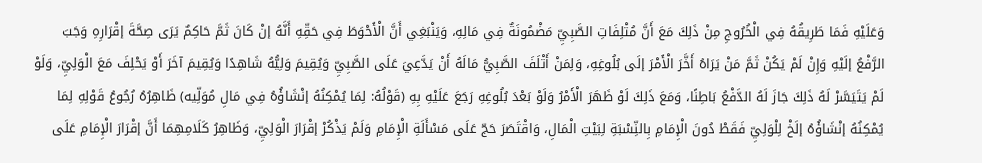وَعَلَيْهِ فَمَا طَرِيقُهُ فِي الْخُرُوجِ مِنْ ذَلِكَ مَعَ أَنَّ مُتْلِفَاتِ الصَّبِيِّ مَضْمُونَةٌ فِي مَالِهِ، وَيَنْبَغِي أَنَّ الْأَحْوَطَ فِي حَقِّهِ أَنَّهُ إنْ كَانَ ثَمَّ حَاكِمٌ يَرَى صِحَّةَ إقْرَارِهِ وَجَبَ الرَّفْعُ إلَيْهِ وَإِنْ لَمْ يَكُنْ ثَمَّ مَنْ يَرَاهُ أَخَّرَ الْأَمْرَ إلَى بُلُوغِهِ، وَلِمَنْ أَتْلَفَ الصَّبِيُّ مَالَهُ أَنْ يَدَّعِيَ عَلَى الصَّبِيِّ وَيُقِيمَ وَلِيُّهُ شَاهِدًا وَيُقِيمَ آخَرَ أَوْ يَحْلِفَ مَعَ الْوَلِيِّ، وَلَوْ لَمْ يَتَيَسَّرْ لَهُ ذَلِكَ جَازَ لَهُ الدَّفْعُ بَاطِنًا، وَمَعَ ذَلِكَ لَوْ ظَهَرَ الْأَمْرُ وَلَوْ بَعْدَ بُلُوغِهِ رَجَعَ عَلَيْهِ بِهِ (قَوْلُهُ: لِمَا يُمْكِنُهُ إنْشَاؤُهُ فِي مَالِ مُوَلِّيه) ظَاهِرُهُ رُجُوعُ قَوْلِهِ لِمَا يُمْكِنُهُ إنْشَاؤُهُ إلَخْ لِلْوَلِيِّ فَقَطْ دُونَ الْإِمَامِ بِالنِّسْبَةِ لِبَيْتِ الْمَالِ، وَاقْتَصَرَ حَجّ عَلَى مَسْأَلَةِ الْإِمَامِ وَلَمْ يَذْكُرْ إقْرَارَ الْوَلِيِّ، وَظَاهِرُ كَلَامِهِمَا أَنَّ إقْرَارَ الْإِمَامِ عَلَى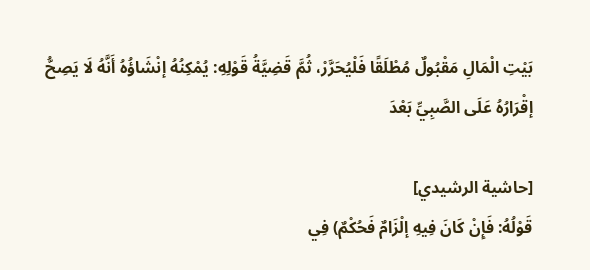بَيْتِ الْمَالِ مَقْبُولٌ مُطْلَقًا فَلْيُحَرَّرْ، ثُمَّ قَضِيَّةُ قَوْلِهِ: يُمْكِنُهُ إنْشَاؤُهُ أَنَّهُ لَا يَصِحُّ إقْرَارُهُ عَلَى الصَّبِيِّ بَعْدَ

[حاشية الرشيدي]
قَوْلُهُ: فَإِنْ كَانَ فِيهِ إلْزَامٌ فَحُكْمٌ) فِي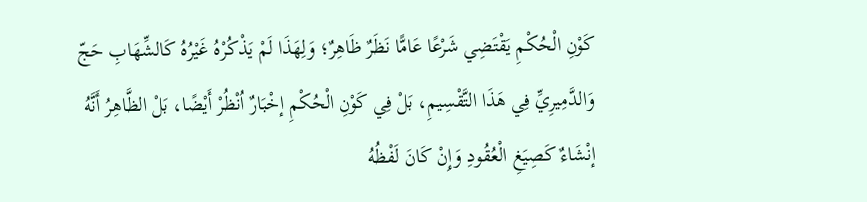كَوْنِ الْحُكْمِ يَقْتَضِي شَرْعًا عَامًّا نَظَرٌ ظَاهِرٌ؛ وَلِهَذَا لَمْ يَذْكُرْهُ غَيْرُهُ كَالشِّهَابِ حَجّ وَالدَّمِيرِيِّ فِي هَذَا التَّقْسِيمِ، بَلْ فِي كَوْنِ الْحُكْمِ إخْبَارٌ اُنْظُرْ أَيْضًا، بَلْ الظَّاهِرُ أَنَّهُ إنْشَاءٌ كَصِيَغِ الْعُقُودِ وَإِنْ كَانَ لَفْظُهُ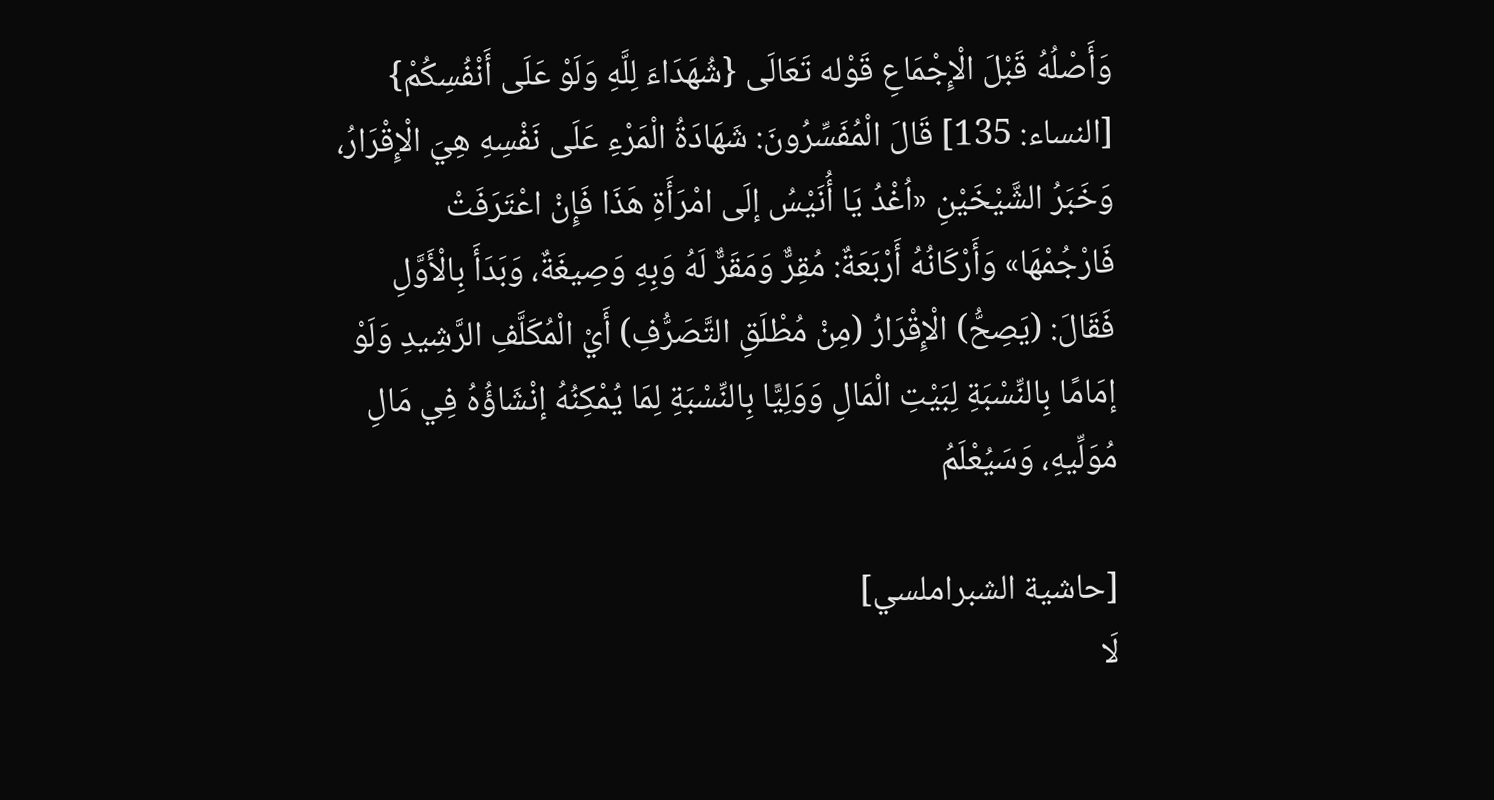وَأَصْلُهُ قَبْلَ الْإِجْمَاعِ قَوْله تَعَالَى {شُهَدَاءَ لِلَّهِ وَلَوْ عَلَى أَنْفُسِكُمْ} [النساء: 135] قَالَ الْمُفَسِّرُونَ: شَهَادَةُ الْمَرْءِ عَلَى نَفْسِهِ هِيَ الْإِقْرَارُ، وَخَبَرُ الشَّيْخَيْنِ «اُغْدُ يَا أُنَيْسُ إلَى امْرَأَةِ هَذَا فَإِنْ اعْتَرَفَتْ فَارْجُمْهَا» وَأَرْكَانُهُ أَرْبَعَةٌ: مُقِرٌّ وَمَقَرٌّ لَهُ وَبِهِ وَصِيغَةٌ، وَبَدَأَ بِالْأَوَّلِ فَقَالَ: (يَصِحُّ) الْإِقْرَارُ (مِنْ مُطْلَقِ التَّصَرُّفِ) أَيْ الْمُكَلَّفِ الرَّشِيدِ وَلَوْ إمَامًا بِالنِّسْبَةِ لِبَيْتِ الْمَالِ وَوَلِيًّا بِالنِّسْبَةِ لِمَا يُمْكِنُهُ إنْشَاؤُهُ فِي مَالِ مُوَلِّيهِ، وَسَيُعْلَمُ

[حاشية الشبراملسي]
لَا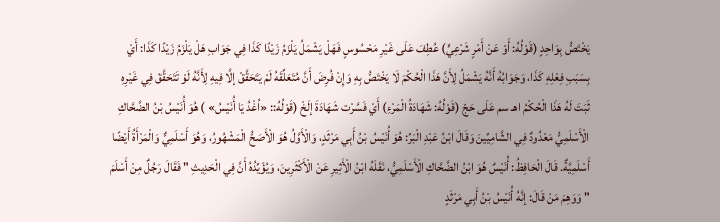يَخْتَصُّ بِوَاحِدٍ (قَوْلُهُ: أَوْ عَنْ أَمْرٍ شَرْعِيٍّ) عُطِفَ عَلَى غَيْرِ مَحْسُوسٍ فَهَلْ يَشْمَلُ يَلْزَمُ زَيْدًا كَذَا فِي جَوَابِ هَلْ يَلْزَمُ زَيْدًا كَذَا: أَيْ بِسَبَبِ فِعْلِهِ كَذَا، وَجَوَابُهُ أَنَّهُ يَشْمَلُ لِأَنَّ هَذَا الْحُكْمَ لَا يَخْتَصُّ بِهِ وَإِنْ فُرِضَ أَنَّ مُتَعَلِّقَهُ لَمْ يَتَحَقَّقْ إلَّا فِيهِ لِأَنَّهُ لَوْ تَتَحَقَّقَ فِي غَيْرِهِ ثَبَتَ لَهُ هَذَا الْحُكْمُ اهـ سم عَلَى حَجّ (قَوْلُهُ: شَهَادَةُ الْمَرْءِ) أَيْ فَسَّرْت شَهَادَةَ إلَخْ (قَوْلُهُ:: «اُغْدُ يَا أُنَيْسُ» ) هُوَ أُنَيْسُ بْنُ الضَّحَّاكِ الْأَسْلَمِيُّ مَعْدُودٌ فِي الشَّامِيِّينَ وَقَالَ ابْنُ عَبْدِ الْبَرِّ: هُوَ أُنَيْسُ بْنُ أَبِي مَرْثَدٍ، وَالْأَوَّلُ هُوَ الْأَصَحُّ الْمَشْهُورُ، وَهُوَ أَسْلَمِيٌّ وَالْمَرْأَةُ أَيْضًا أَسْلَمِيَّةٌ. قَالَ الْحَافِظُ: أُنَيْسٌ هُوَ ابْنُ الضَّحَّاكِ الْأَسْلَمِيُّ، نَقَلَهُ ابْنُ الْأَثِيرِ عَنْ الْأَكْثَرِينَ، وَيُؤَيِّدُهُ أَنَّ فِي الْحَدِيثِ " فَقَالَ رَجُلٌ مِنْ أَسْلَمَ " وَوَهِمَ مَنْ قَالَ: إنَّهُ أُنَيْسُ بْنُ أَبِي مَرْثَدٍ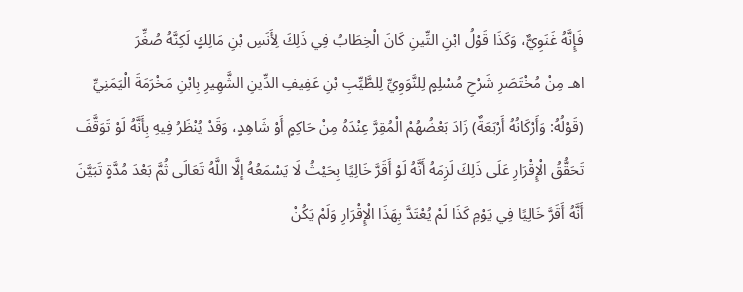فَإِنَّهُ غَنَوِيٌّ، وَكَذَا قَوْلُ ابْنِ التِّينِ كَانَ الْخِطَابُ فِي ذَلِكَ لِأَنَسِ بْنِ مَالِكٍ لَكِنَّهُ صُغِّرَ
اهـ مِنْ مُخْتَصَرِ شَرْحِ مُسْلِمٍ لِلنَّوَوِيِّ لِلطَّيِّبِ بْنِ عَفِيفِ الدِّينِ الشَّهِيرِ بِابْنِ مَخْرَمَةَ الْيَمَنِيِّ (قَوْلُهُ: وَأَرْكَانُهُ أَرْبَعَةٌ) زَادَ بَعْضُهُمْ الْمُقِرَّ عِنْدَهُ مِنْ حَاكِمٍ أَوْ شَاهِدٍ، وَقَدْ يُنْظَرُ فِيهِ بِأَنَّهُ لَوْ تَوَقَّفَ تَحَقُّقُ الْإِقْرَارِ عَلَى ذَلِكَ لَزِمَهُ أَنَّهُ لَوْ أَقَرَّ خَالِيًا بِحَيْثُ لَا يَسْمَعُهُ إلَّا اللَّهُ تَعَالَى ثُمَّ بَعْدَ مُدَّةٍ تَبَيَّنَ أَنَّهُ أَقَرَّ خَالِيًا فِي يَوْمِ كَذَا لَمْ يُعْتَدَّ بِهَذَا الْإِقْرَارِ وَلَمْ يَكُنْ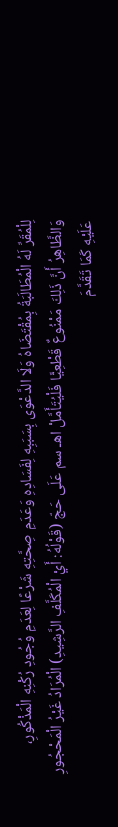لِلْمُقَرِّ لَهُ الْمُطَالَبَةُ بِمُقْتَضَاهُ وَلَا الدَّعْوَى بِسَبَبِهِ لِفَسَادِهِ وَعَدَمِ صِحَّتِهِ شَرْعًا لِعَدَمِ وُجُودِ رُكْنِهِ الْمَذْكُورِ، وَالظَّاهِرُ أَنَّ ذَلِكَ مَمْنُوعٌ قَطْعِيًّا فَلْيُتَأَمَّلْ اهـ سم عَلَى حَجّ (قَوْلُهُ: أَيْ الْمُكَلَّفِ الرَّشِيدِ) الْمُرَادُ غَيْرُ الْمَحْجُورِ عَلَيْهِ كَمَا تَقَدَّمَ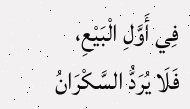فِي أَوَّلِ الْبَيْعِ، فَلَا يُرَدُّ السَّكْرَانُ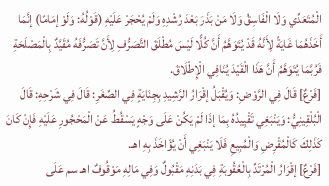الْمُتَعَدِّي وَلَا الْفَاسِقُ وَلَا مَنْ بَذَرَ بَعْدَ رُشْدِهِ وَلَمْ يُحْجَرْ عَلَيْهِ (قَوْلُهُ: وَلَوْ إمَامًا) إنَّمَا أَخَذَهُمَا غَايَةً لِأَنَّهُ قَدْ يُتَوَهَّمُ أَنَّ كُلًّا لَيْسَ مُطْلَقَ التَّصَرُّفِ لِأَنَّ تَصَرُّفَهُ مُقَيَّدٌ بِالْمَصْلَحَةِ فَرُبَّمَا يُتَوَهَّمُ أَنَّ هَذَا الْقَيْدَ يُنَافِي الْإِطْلَاقَ.
[فَرْعٌ] قَالَ فِي الرَّوْضِ: وَيُقْبَلُ إقْرَارُ الرَّشِيدِ بِجِنَايَةٍ فِي الصِّغَرِ: قَالَ فِي شَرْحِهِ: قَالَ الْبُلْقِينِيُّ: وَيَنْبَغِي تَقْيِيدُهُ بِمَا إذَا لَمْ يَكُنْ عَلَى وَجْهٍ يَسْقُطُ عَنْ الْمَحْجُورِ عَلَيْهِ فَإِنْ كَانَ كَذَلِكَ كَالْمُقْرِضِ وَالْمُبِيعِ فَلَا يَنْبَغِي أَنْ يُؤَاخَذَ بِهِ اهـ.
[فَرْعٌ] إقْرَارُ الْمُرْتَدِّ بِالْعُقُوبَةِ فِي بَدَنِهِ مَقْبُولٌ وَفِي مَالِهِ مَوْقُوفٌ اهـ سم عَلَى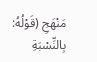مَنْهَجِ (قَوْلُهُ: بِالنِّسْبَةِ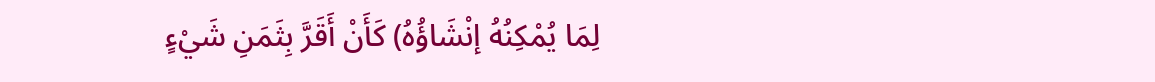لِمَا يُمْكِنُهُ إنْشَاؤُهُ) كَأَنْ أَقَرَّ بِثَمَنِ شَيْءٍ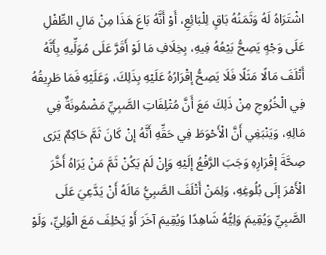اشْتَرَاهُ لَهُ وَثَمَنُهُ بَاقٍ لِلْبَائِعِ، أَوْ أَنَّهُ بَاعَ هَذَا مِنْ مَالِ الطِّفْلِ عَلَى وَجْهٍ يَصِحُّ بَيْعُهُ فِيهِ، بِخِلَافِ مَا لَوْ أَقَرَّ عَلَى مُوَلِّيهِ بِأَنَّهُ أَتْلَفَ مَالًا مَثَلًا فَلَا يَصِحُّ إقْرَارُهُ عَلَيْهِ بِذَلِكَ، وَعَلَيْهِ فَمَا طَرِيقُهُ فِي الْخُرُوجِ مِنْ ذَلِكَ مَعَ أَنَّ مُتْلِفَاتِ الصَّبِيِّ مَضْمُونَةٌ فِي مَالِهِ، وَيَنْبَغِي أَنَّ الْأَحْوَطَ فِي حَقِّهِ أَنَّهُ إنْ كَانَ ثَمَّ حَاكِمٌ يَرَى صِحَّةَ إقْرَارِهِ وَجَبَ الرَّفْعُ إلَيْهِ وَإِنْ لَمْ يَكُنْ ثَمَّ مَنْ يَرَاهُ أَخَّرَ الْأَمْرَ إلَى بُلُوغِهِ، وَلِمَنْ أَتْلَفَ الصَّبِيُّ مَالَهُ أَنْ يَدَّعِيَ عَلَى الصَّبِيِّ وَيُقِيمَ وَلِيُّهُ شَاهِدًا وَيُقِيمَ آخَرَ أَوْ يَحْلِفَ مَعَ الْوَلِيِّ، وَلَوْ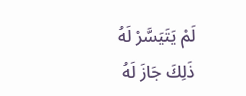لَمْ يَتَيَسَّرْ لَهُ ذَلِكَ جَازَ لَهُ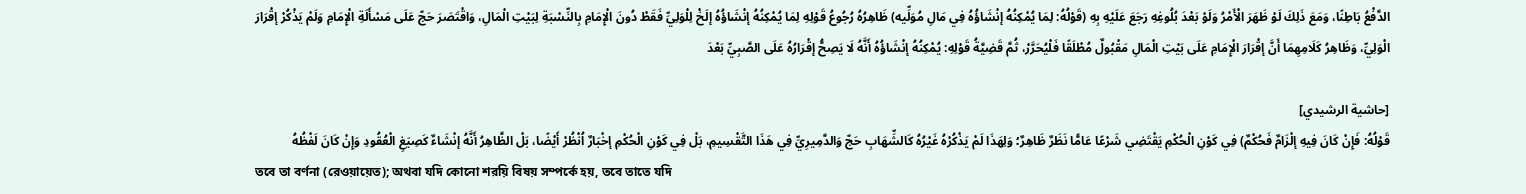الدَّفْعُ بَاطِنًا، وَمَعَ ذَلِكَ لَوْ ظَهَرَ الْأَمْرُ وَلَوْ بَعْدَ بُلُوغِهِ رَجَعَ عَلَيْهِ بِهِ (قَوْلُهُ: لِمَا يُمْكِنُهُ إنْشَاؤُهُ فِي مَالِ مُوَلِّيه) ظَاهِرُهُ رُجُوعُ قَوْلِهِ لِمَا يُمْكِنُهُ إنْشَاؤُهُ إلَخْ لِلْوَلِيِّ فَقَطْ دُونَ الْإِمَامِ بِالنِّسْبَةِ لِبَيْتِ الْمَالِ، وَاقْتَصَرَ حَجّ عَلَى مَسْأَلَةِ الْإِمَامِ وَلَمْ يَذْكُرْ إقْرَارَ الْوَلِيِّ، وَظَاهِرُ كَلَامِهِمَا أَنَّ إقْرَارَ الْإِمَامِ عَلَى بَيْتِ الْمَالِ مَقْبُولٌ مُطْلَقًا فَلْيُحَرَّرْ، ثُمَّ قَضِيَّةُ قَوْلِهِ: يُمْكِنُهُ إنْشَاؤُهُ أَنَّهُ لَا يَصِحُّ إقْرَارُهُ عَلَى الصَّبِيِّ بَعْدَ

[حاشية الرشيدي]
قَوْلُهُ: فَإِنْ كَانَ فِيهِ إلْزَامٌ فَحُكْمٌ) فِي كَوْنِ الْحُكْمِ يَقْتَضِي شَرْعًا عَامًّا نَظَرٌ ظَاهِرٌ؛ وَلِهَذَا لَمْ يَذْكُرْهُ غَيْرُهُ كَالشِّهَابِ حَجّ وَالدَّمِيرِيِّ فِي هَذَا التَّقْسِيمِ، بَلْ فِي كَوْنِ الْحُكْمِ إخْبَارٌ اُنْظُرْ أَيْضًا، بَلْ الظَّاهِرُ أَنَّهُ إنْشَاءٌ كَصِيَغِ الْعُقُودِ وَإِنْ كَانَ لَفْظُهُ
তবে তা বর্ণনা (রেওয়ায়েত); অথবা যদি কোনো শরয়ি বিষয় সম্পর্কে হয়, তবে তাতে যদি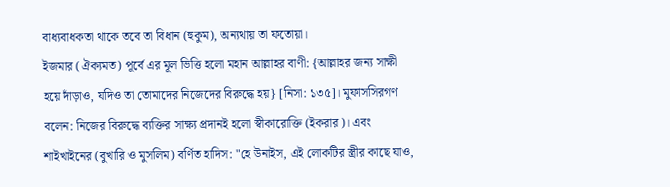বাধ্যবাধকতা থাকে তবে তা বিধান (হুকুম), অন্যথায় তা ফতোয়া।
ইজমার (ঐক্যমত) পূর্বে এর মূল ভিত্তি হলো মহান আল্লাহর বাণী: {আল্লাহর জন্য সাক্ষী হয়ে দাঁড়াও, যদিও তা তোমাদের নিজেদের বিরুদ্ধে হয়} [নিসা: ১৩৫]। মুফাসসিরগণ বলেন: নিজের বিরুদ্ধে ব্যক্তির সাক্ষ্য প্রদানই হলো স্বীকারোক্তি (ইকরার)। এবং শাইখাইনের (বুখারি ও মুসলিম) বর্ণিত হাদিস: "হে উনাইস, এই লোকটির স্ত্রীর কাছে যাও,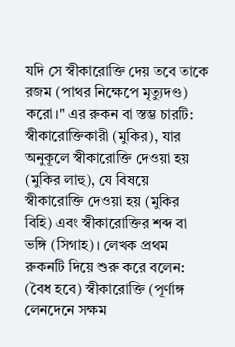যদি সে স্বীকারোক্তি দেয় তবে তাকে রজম (পাথর নিক্ষেপে মৃত্যুদণ্ড) করো।" এর রুকন বা স্তম্ভ চারটি: স্বীকারোক্তিকারী (মুকির), যার অনুকূলে স্বীকারোক্তি দেওয়া হয় (মুকির লাহু), যে বিষয়ে স্বীকারোক্তি দেওয়া হয় (মুকির বিহি) এবং স্বীকারোক্তির শব্দ বা ভঙ্গি (সিগাহ)। লেখক প্রথম রুকনটি দিয়ে শুরু করে বলেন: (বৈধ হবে) স্বীকারোক্তি (পূর্ণাঙ্গ লেনদেনে সক্ষম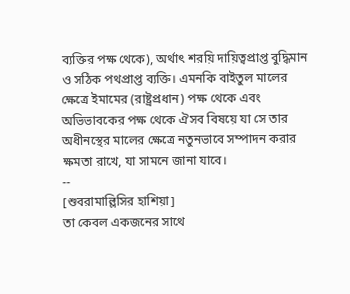ব্যক্তির পক্ষ থেকে), অর্থাৎ শরয়ি দায়িত্বপ্রাপ্ত বুদ্ধিমান ও সঠিক পথপ্রাপ্ত ব্যক্তি। এমনকি বাইতুল মালের ক্ষেত্রে ইমামের (রাষ্ট্রপ্রধান) পক্ষ থেকে এবং অভিভাবকের পক্ষ থেকে ঐসব বিষয়ে যা সে তার অধীনস্থের মালের ক্ষেত্রে নতুনভাবে সম্পাদন করার ক্ষমতা রাখে, যা সামনে জানা যাবে।
--
[শুবরামাল্লিসির হাশিয়া]
তা কেবল একজনের সাথে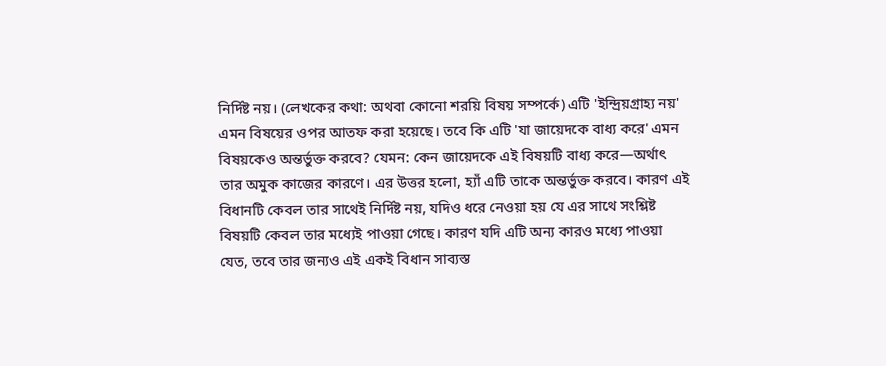নির্দিষ্ট নয়। (লেখকের কথা: অথবা কোনো শরয়ি বিষয় সম্পর্কে) এটি 'ইন্দ্রিয়গ্রাহ্য নয়' এমন বিষয়ের ওপর আতফ করা হয়েছে। তবে কি এটি 'যা জায়েদকে বাধ্য করে' এমন বিষয়কেও অন্তর্ভুক্ত করবে? যেমন: কেন জায়েদকে এই বিষয়টি বাধ্য করে—অর্থাৎ তার অমুক কাজের কারণে। এর উত্তর হলো, হ্যাঁ এটি তাকে অন্তর্ভুক্ত করবে। কারণ এই বিধানটি কেবল তার সাথেই নির্দিষ্ট নয়, যদিও ধরে নেওয়া হয় যে এর সাথে সংশ্লিষ্ট বিষয়টি কেবল তার মধ্যেই পাওয়া গেছে। কারণ যদি এটি অন্য কারও মধ্যে পাওয়া যেত, তবে তার জন্যও এই একই বিধান সাব্যস্ত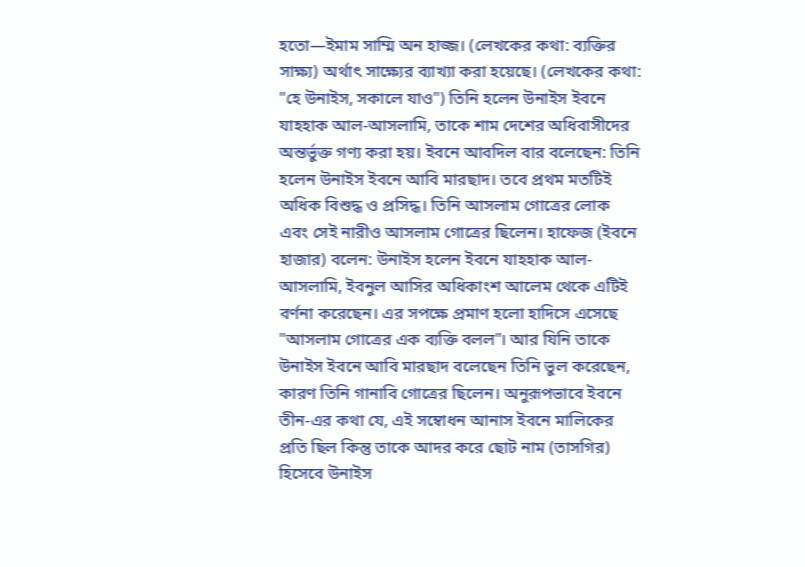হতো—ইমাম সাম্মি অন হাজ্জ। (লেখকের কথা: ব্যক্তির সাক্ষ্য) অর্থাৎ সাক্ষ্যের ব্যাখ্যা করা হয়েছে। (লেখকের কথা: "হে উনাইস, সকালে যাও") তিনি হলেন উনাইস ইবনে যাহহাক আল-আসলামি, তাকে শাম দেশের অধিবাসীদের অন্তর্ভুক্ত গণ্য করা হয়। ইবনে আবদিল বার বলেছেন: তিনি হলেন উনাইস ইবনে আবি মারছাদ। তবে প্রথম মতটিই অধিক বিশুদ্ধ ও প্রসিদ্ধ। তিনি আসলাম গোত্রের লোক এবং সেই নারীও আসলাম গোত্রের ছিলেন। হাফেজ (ইবনে হাজার) বলেন: উনাইস হলেন ইবনে যাহহাক আল-আসলামি, ইবনুল আসির অধিকাংশ আলেম থেকে এটিই বর্ণনা করেছেন। এর সপক্ষে প্রমাণ হলো হাদিসে এসেছে "আসলাম গোত্রের এক ব্যক্তি বলল"। আর যিনি তাকে উনাইস ইবনে আবি মারছাদ বলেছেন তিনি ভুল করেছেন, কারণ তিনি গানাবি গোত্রের ছিলেন। অনুরূপভাবে ইবনে তীন-এর কথা যে, এই সম্বোধন আনাস ইবনে মালিকের প্রতি ছিল কিন্তু তাকে আদর করে ছোট নাম (তাসগির) হিসেবে উনাইস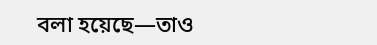বলা হয়েছে—তাও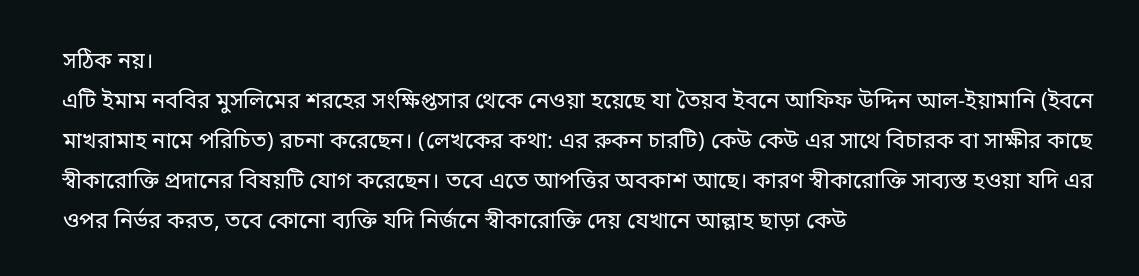সঠিক নয়।
এটি ইমাম নববির মুসলিমের শরহের সংক্ষিপ্তসার থেকে নেওয়া হয়েছে যা তৈয়ব ইবনে আফিফ উদ্দিন আল-ইয়ামানি (ইবনে মাখরামাহ নামে পরিচিত) রচনা করেছেন। (লেখকের কথা: এর রুকন চারটি) কেউ কেউ এর সাথে বিচারক বা সাক্ষীর কাছে স্বীকারোক্তি প্রদানের বিষয়টি যোগ করেছেন। তবে এতে আপত্তির অবকাশ আছে। কারণ স্বীকারোক্তি সাব্যস্ত হওয়া যদি এর ওপর নির্ভর করত, তবে কোনো ব্যক্তি যদি নির্জনে স্বীকারোক্তি দেয় যেখানে আল্লাহ ছাড়া কেউ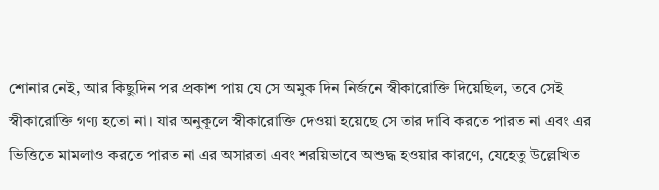শোনার নেই, আর কিছুদিন পর প্রকাশ পায় যে সে অমুক দিন নির্জনে স্বীকারোক্তি দিয়েছিল, তবে সেই স্বীকারোক্তি গণ্য হতো না। যার অনুকূলে স্বীকারোক্তি দেওয়া হয়েছে সে তার দাবি করতে পারত না এবং এর ভিত্তিতে মামলাও করতে পারত না এর অসারতা এবং শরয়িভাবে অশুদ্ধ হওয়ার কারণে, যেহেতু উল্লেখিত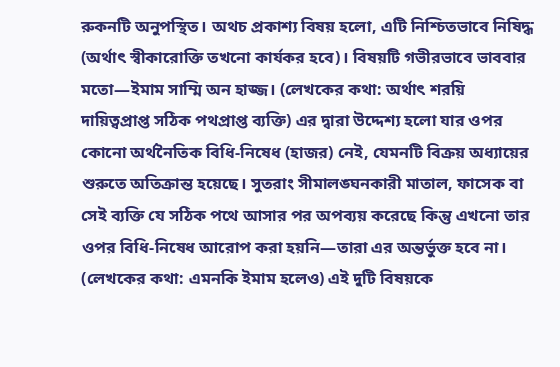রুকনটি অনুপস্থিত। অথচ প্রকাশ্য বিষয় হলো, এটি নিশ্চিতভাবে নিষিদ্ধ (অর্থাৎ স্বীকারোক্তি তখনো কার্যকর হবে)। বিষয়টি গভীরভাবে ভাববার মতো—ইমাম সাম্মি অন হাজ্জ। (লেখকের কথা: অর্থাৎ শরয়ি দায়িত্বপ্রাপ্ত সঠিক পথপ্রাপ্ত ব্যক্তি) এর দ্বারা উদ্দেশ্য হলো যার ওপর কোনো অর্থনৈতিক বিধি-নিষেধ (হাজর) নেই, যেমনটি বিক্রয় অধ্যায়ের শুরুতে অতিক্রান্ত হয়েছে। সুতরাং সীমালঙ্ঘনকারী মাতাল, ফাসেক বা সেই ব্যক্তি যে সঠিক পথে আসার পর অপব্যয় করেছে কিন্তু এখনো তার ওপর বিধি-নিষেধ আরোপ করা হয়নি—তারা এর অন্তর্ভুক্ত হবে না। (লেখকের কথা: এমনকি ইমাম হলেও) এই দুটি বিষয়কে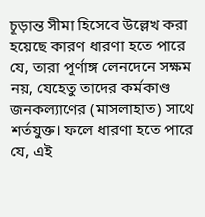চূড়ান্ত সীমা হিসেবে উল্লেখ করা হয়েছে কারণ ধারণা হতে পারে যে, তারা পূর্ণাঙ্গ লেনদেনে সক্ষম নয়, যেহেতু তাদের কর্মকাণ্ড জনকল্যাণের (মাসলাহাত) সাথে শর্তযুক্ত। ফলে ধারণা হতে পারে যে, এই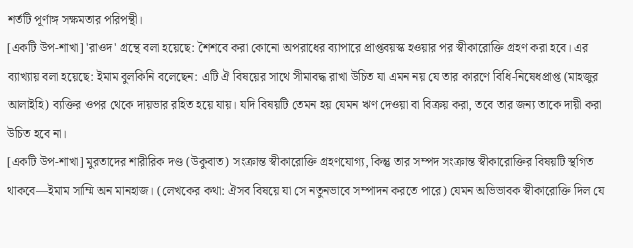শর্তটি পূর্ণাঙ্গ সক্ষমতার পরিপন্থী।
[একটি উপ-শাখা] 'রাওদ' গ্রন্থে বলা হয়েছে: শৈশবে করা কোনো অপরাধের ব্যাপারে প্রাপ্তবয়স্ক হওয়ার পর স্বীকারোক্তি গ্রহণ করা হবে। এর ব্যাখ্যায় বলা হয়েছে: ইমাম বুলকিনি বলেছেন: এটি ঐ বিষয়ের সাথে সীমাবদ্ধ রাখা উচিত যা এমন নয় যে তার কারণে বিধি-নিষেধপ্রাপ্ত (মাহজুর আলাইহি) ব্যক্তির ওপর থেকে দায়ভার রহিত হয়ে যায়। যদি বিষয়টি তেমন হয় যেমন ঋণ দেওয়া বা বিক্রয় করা, তবে তার জন্য তাকে দায়ী করা উচিত হবে না।
[একটি উপ-শাখা] মুরতাদের শারীরিক দণ্ড (উকুবাত) সংক্রান্ত স্বীকারোক্তি গ্রহণযোগ্য, কিন্তু তার সম্পদ সংক্রান্ত স্বীকারোক্তির বিষয়টি স্থগিত থাকবে—ইমাম সাম্মি অন মানহাজ। (লেখকের কথা: ঐসব বিষয়ে যা সে নতুনভাবে সম্পাদন করতে পারে) যেমন অভিভাবক স্বীকারোক্তি দিল যে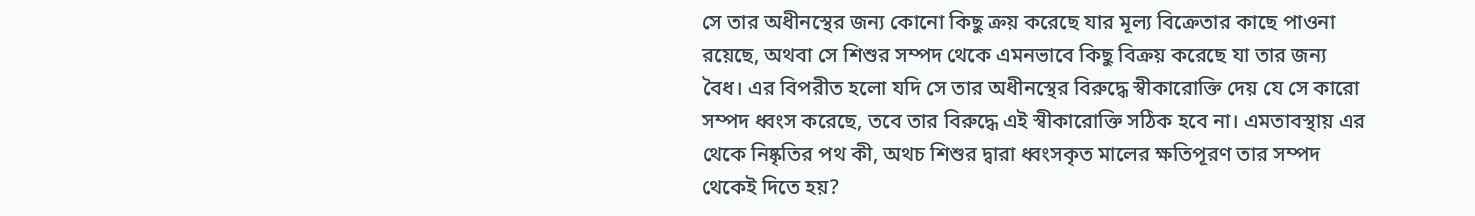সে তার অধীনস্থের জন্য কোনো কিছু ক্রয় করেছে যার মূল্য বিক্রেতার কাছে পাওনা রয়েছে, অথবা সে শিশুর সম্পদ থেকে এমনভাবে কিছু বিক্রয় করেছে যা তার জন্য বৈধ। এর বিপরীত হলো যদি সে তার অধীনস্থের বিরুদ্ধে স্বীকারোক্তি দেয় যে সে কারো সম্পদ ধ্বংস করেছে, তবে তার বিরুদ্ধে এই স্বীকারোক্তি সঠিক হবে না। এমতাবস্থায় এর থেকে নিষ্কৃতির পথ কী, অথচ শিশুর দ্বারা ধ্বংসকৃত মালের ক্ষতিপূরণ তার সম্পদ থেকেই দিতে হয়?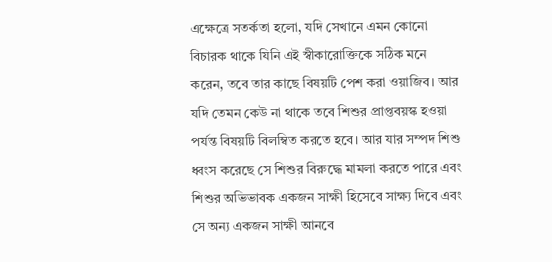এক্ষেত্রে সতর্কতা হলো, যদি সেখানে এমন কোনো বিচারক থাকে যিনি এই স্বীকারোক্তিকে সঠিক মনে করেন, তবে তার কাছে বিষয়টি পেশ করা ওয়াজিব। আর যদি তেমন কেউ না থাকে তবে শিশুর প্রাপ্তবয়স্ক হওয়া পর্যন্ত বিষয়টি বিলম্বিত করতে হবে। আর যার সম্পদ শিশু ধ্বংস করেছে সে শিশুর বিরুদ্ধে মামলা করতে পারে এবং শিশুর অভিভাবক একজন সাক্ষী হিসেবে সাক্ষ্য দিবে এবং সে অন্য একজন সাক্ষী আনবে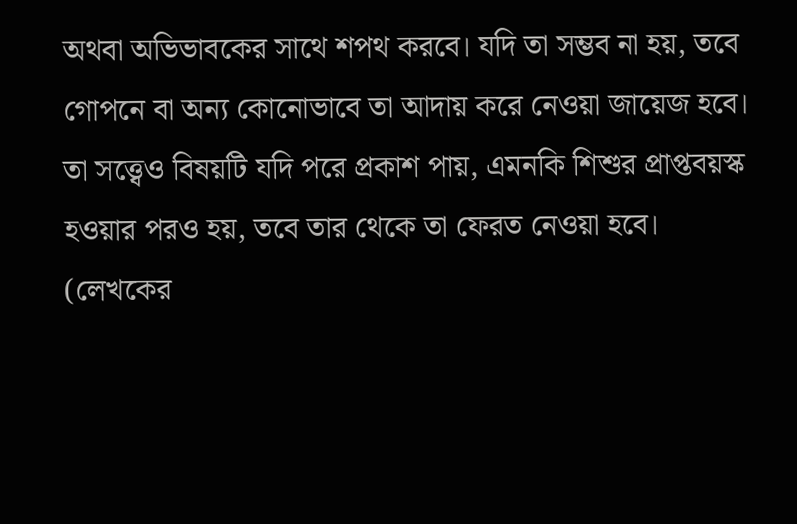অথবা অভিভাবকের সাথে শপথ করবে। যদি তা সম্ভব না হয়, তবে গোপনে বা অন্য কোনোভাবে তা আদায় করে নেওয়া জায়েজ হবে। তা সত্ত্বেও বিষয়টি যদি পরে প্রকাশ পায়, এমনকি শিশুর প্রাপ্তবয়স্ক হওয়ার পরও হয়, তবে তার থেকে তা ফেরত নেওয়া হবে। (লেখকের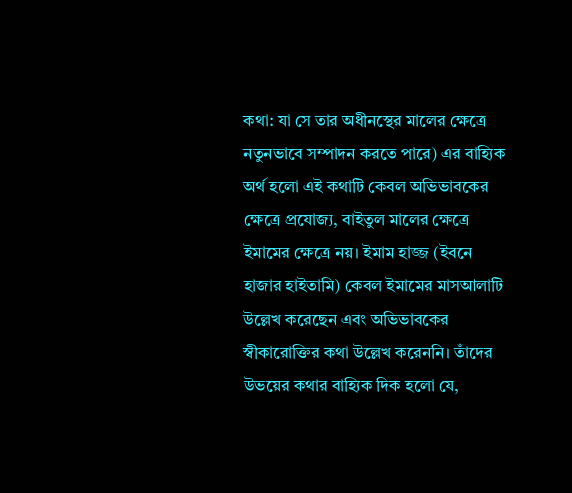কথা: যা সে তার অধীনস্থের মালের ক্ষেত্রে নতুনভাবে সম্পাদন করতে পারে) এর বাহ্যিক অর্থ হলো এই কথাটি কেবল অভিভাবকের ক্ষেত্রে প্রযোজ্য, বাইতুল মালের ক্ষেত্রে ইমামের ক্ষেত্রে নয়। ইমাম হাজ্জ (ইবনে হাজার হাইতামি) কেবল ইমামের মাসআলাটি উল্লেখ করেছেন এবং অভিভাবকের স্বীকারোক্তির কথা উল্লেখ করেননি। তাঁদের উভয়ের কথার বাহ্যিক দিক হলো যে,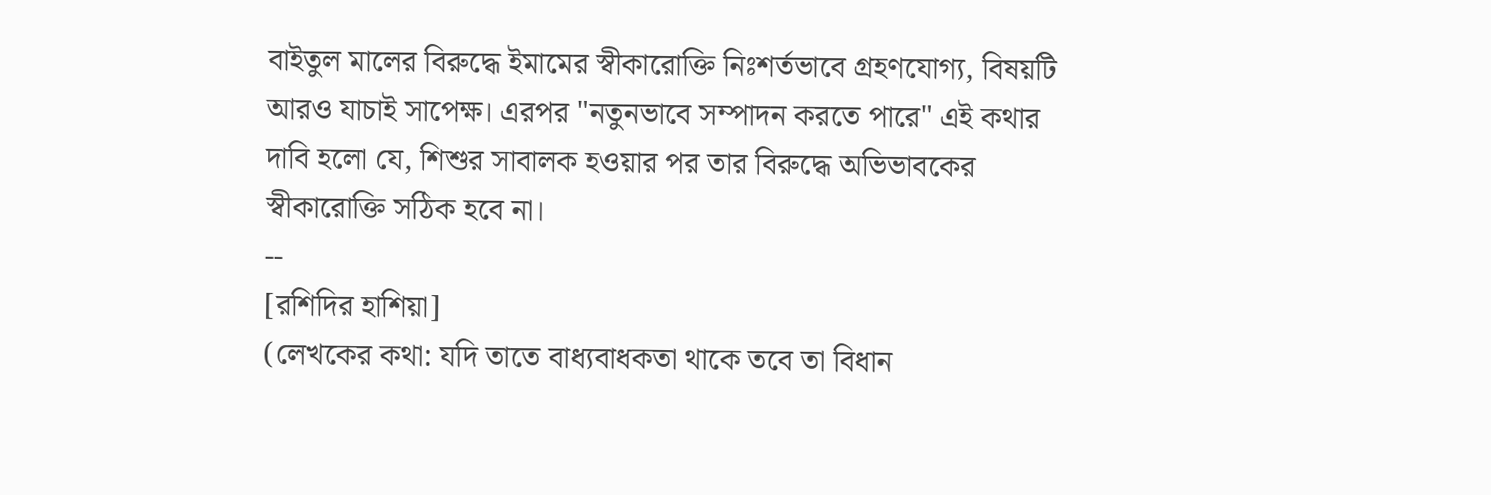বাইতুল মালের বিরুদ্ধে ইমামের স্বীকারোক্তি নিঃশর্তভাবে গ্রহণযোগ্য, বিষয়টি আরও যাচাই সাপেক্ষ। এরপর "নতুনভাবে সম্পাদন করতে পারে" এই কথার দাবি হলো যে, শিশুর সাবালক হওয়ার পর তার বিরুদ্ধে অভিভাবকের স্বীকারোক্তি সঠিক হবে না।
--
[রশিদির হাশিয়া]
(লেখকের কথা: যদি তাতে বাধ্যবাধকতা থাকে তবে তা বিধান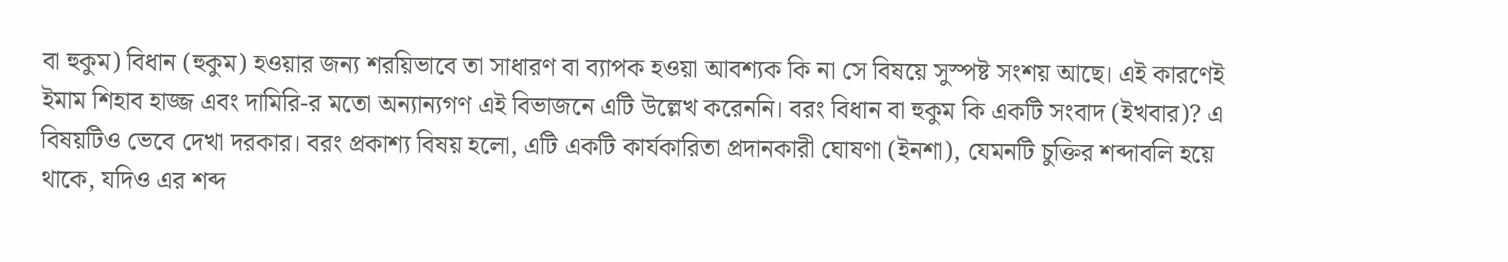বা হুকুম) বিধান (হুকুম) হওয়ার জন্য শরয়িভাবে তা সাধারণ বা ব্যাপক হওয়া আবশ্যক কি না সে বিষয়ে সুস্পষ্ট সংশয় আছে। এই কারণেই ইমাম শিহাব হাজ্জ এবং দামিরি-র মতো অন্যান্যগণ এই বিভাজনে এটি উল্লেখ করেননি। বরং বিধান বা হুকুম কি একটি সংবাদ (ইখবার)? এ বিষয়টিও ভেবে দেখা দরকার। বরং প্রকাশ্য বিষয় হলো, এটি একটি কার্যকারিতা প্রদানকারী ঘোষণা (ইনশা), যেমনটি চুক্তির শব্দাবলি হয়ে থাকে, যদিও এর শব্দ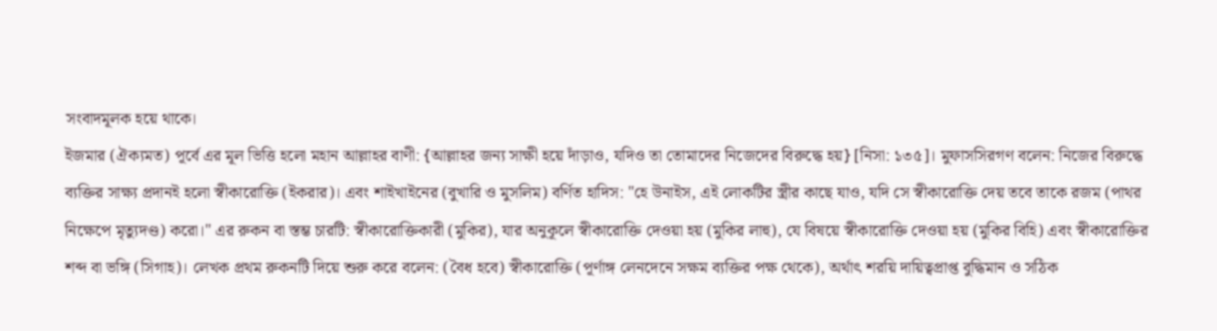সংবাদমূলক হয়ে থাকে।
ইজমার (ঐক্যমত) পূর্বে এর মূল ভিত্তি হলো মহান আল্লাহর বাণী: {আল্লাহর জন্য সাক্ষী হয়ে দাঁড়াও, যদিও তা তোমাদের নিজেদের বিরুদ্ধে হয়} [নিসা: ১৩৫]। মুফাসসিরগণ বলেন: নিজের বিরুদ্ধে ব্যক্তির সাক্ষ্য প্রদানই হলো স্বীকারোক্তি (ইকরার)। এবং শাইখাইনের (বুখারি ও মুসলিম) বর্ণিত হাদিস: "হে উনাইস, এই লোকটির স্ত্রীর কাছে যাও, যদি সে স্বীকারোক্তি দেয় তবে তাকে রজম (পাথর নিক্ষেপে মৃত্যুদণ্ড) করো।" এর রুকন বা স্তম্ভ চারটি: স্বীকারোক্তিকারী (মুকির), যার অনুকূলে স্বীকারোক্তি দেওয়া হয় (মুকির লাহু), যে বিষয়ে স্বীকারোক্তি দেওয়া হয় (মুকির বিহি) এবং স্বীকারোক্তির শব্দ বা ভঙ্গি (সিগাহ)। লেখক প্রথম রুকনটি দিয়ে শুরু করে বলেন: (বৈধ হবে) স্বীকারোক্তি (পূর্ণাঙ্গ লেনদেনে সক্ষম ব্যক্তির পক্ষ থেকে), অর্থাৎ শরয়ি দায়িত্বপ্রাপ্ত বুদ্ধিমান ও সঠিক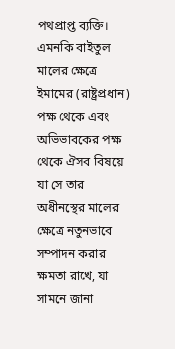পথপ্রাপ্ত ব্যক্তি। এমনকি বাইতুল মালের ক্ষেত্রে ইমামের (রাষ্ট্রপ্রধান) পক্ষ থেকে এবং অভিভাবকের পক্ষ থেকে ঐসব বিষয়ে যা সে তার অধীনস্থের মালের ক্ষেত্রে নতুনভাবে সম্পাদন করার ক্ষমতা রাখে, যা সামনে জানা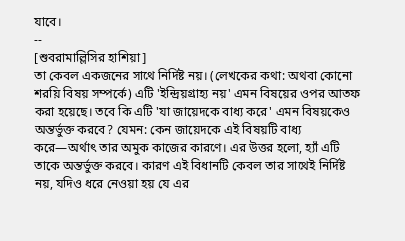যাবে।
--
[শুবরামাল্লিসির হাশিয়া]
তা কেবল একজনের সাথে নির্দিষ্ট নয়। (লেখকের কথা: অথবা কোনো শরয়ি বিষয় সম্পর্কে) এটি 'ইন্দ্রিয়গ্রাহ্য নয়' এমন বিষয়ের ওপর আতফ করা হয়েছে। তবে কি এটি 'যা জায়েদকে বাধ্য করে' এমন বিষয়কেও অন্তর্ভুক্ত করবে? যেমন: কেন জায়েদকে এই বিষয়টি বাধ্য করে—অর্থাৎ তার অমুক কাজের কারণে। এর উত্তর হলো, হ্যাঁ এটি তাকে অন্তর্ভুক্ত করবে। কারণ এই বিধানটি কেবল তার সাথেই নির্দিষ্ট নয়, যদিও ধরে নেওয়া হয় যে এর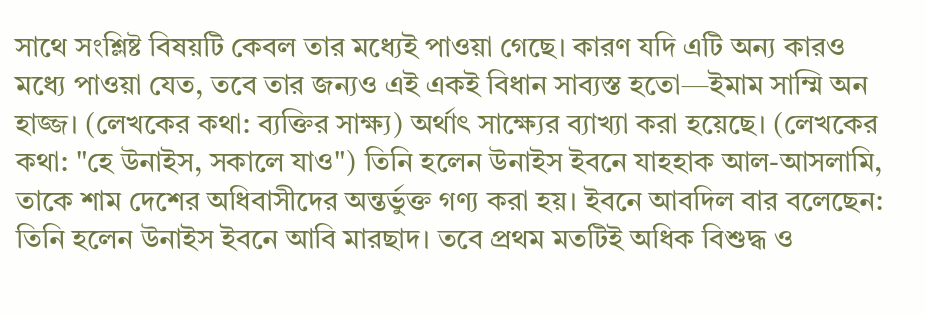সাথে সংশ্লিষ্ট বিষয়টি কেবল তার মধ্যেই পাওয়া গেছে। কারণ যদি এটি অন্য কারও মধ্যে পাওয়া যেত, তবে তার জন্যও এই একই বিধান সাব্যস্ত হতো—ইমাম সাম্মি অন হাজ্জ। (লেখকের কথা: ব্যক্তির সাক্ষ্য) অর্থাৎ সাক্ষ্যের ব্যাখ্যা করা হয়েছে। (লেখকের কথা: "হে উনাইস, সকালে যাও") তিনি হলেন উনাইস ইবনে যাহহাক আল-আসলামি, তাকে শাম দেশের অধিবাসীদের অন্তর্ভুক্ত গণ্য করা হয়। ইবনে আবদিল বার বলেছেন: তিনি হলেন উনাইস ইবনে আবি মারছাদ। তবে প্রথম মতটিই অধিক বিশুদ্ধ ও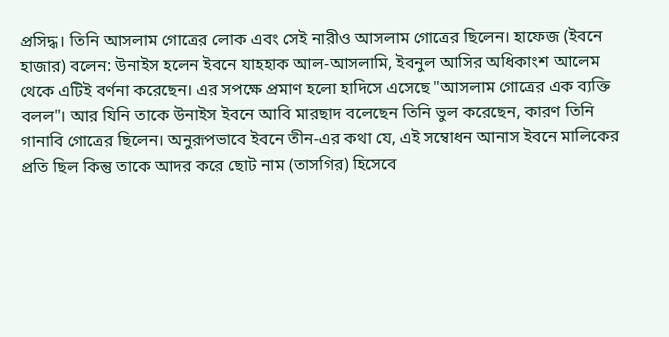প্রসিদ্ধ। তিনি আসলাম গোত্রের লোক এবং সেই নারীও আসলাম গোত্রের ছিলেন। হাফেজ (ইবনে হাজার) বলেন: উনাইস হলেন ইবনে যাহহাক আল-আসলামি, ইবনুল আসির অধিকাংশ আলেম থেকে এটিই বর্ণনা করেছেন। এর সপক্ষে প্রমাণ হলো হাদিসে এসেছে "আসলাম গোত্রের এক ব্যক্তি বলল"। আর যিনি তাকে উনাইস ইবনে আবি মারছাদ বলেছেন তিনি ভুল করেছেন, কারণ তিনি গানাবি গোত্রের ছিলেন। অনুরূপভাবে ইবনে তীন-এর কথা যে, এই সম্বোধন আনাস ইবনে মালিকের প্রতি ছিল কিন্তু তাকে আদর করে ছোট নাম (তাসগির) হিসেবে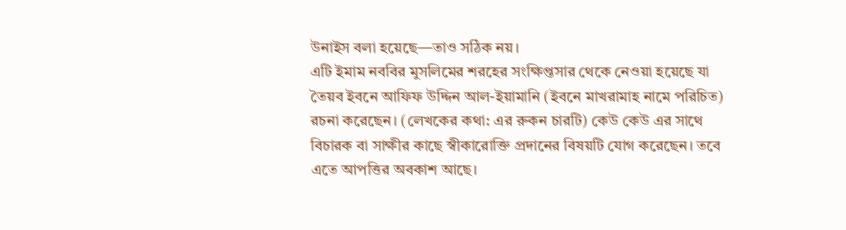উনাইস বলা হয়েছে—তাও সঠিক নয়।
এটি ইমাম নববির মুসলিমের শরহের সংক্ষিপ্তসার থেকে নেওয়া হয়েছে যা তৈয়ব ইবনে আফিফ উদ্দিন আল-ইয়ামানি (ইবনে মাখরামাহ নামে পরিচিত) রচনা করেছেন। (লেখকের কথা: এর রুকন চারটি) কেউ কেউ এর সাথে বিচারক বা সাক্ষীর কাছে স্বীকারোক্তি প্রদানের বিষয়টি যোগ করেছেন। তবে এতে আপত্তির অবকাশ আছে।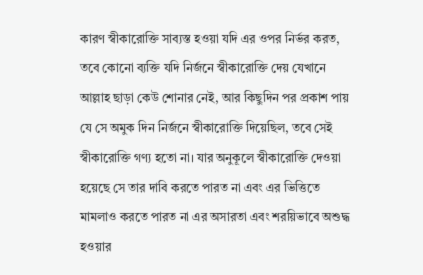কারণ স্বীকারোক্তি সাব্যস্ত হওয়া যদি এর ওপর নির্ভর করত, তবে কোনো ব্যক্তি যদি নির্জনে স্বীকারোক্তি দেয় যেখানে আল্লাহ ছাড়া কেউ শোনার নেই, আর কিছুদিন পর প্রকাশ পায় যে সে অমুক দিন নির্জনে স্বীকারোক্তি দিয়েছিল, তবে সেই স্বীকারোক্তি গণ্য হতো না। যার অনুকূলে স্বীকারোক্তি দেওয়া হয়েছে সে তার দাবি করতে পারত না এবং এর ভিত্তিতে মামলাও করতে পারত না এর অসারতা এবং শরয়িভাবে অশুদ্ধ হওয়ার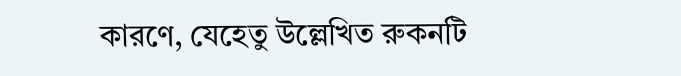কারণে, যেহেতু উল্লেখিত রুকনটি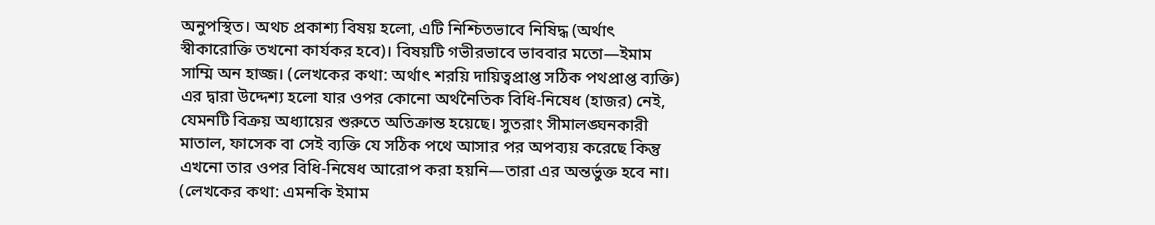অনুপস্থিত। অথচ প্রকাশ্য বিষয় হলো, এটি নিশ্চিতভাবে নিষিদ্ধ (অর্থাৎ স্বীকারোক্তি তখনো কার্যকর হবে)। বিষয়টি গভীরভাবে ভাববার মতো—ইমাম সাম্মি অন হাজ্জ। (লেখকের কথা: অর্থাৎ শরয়ি দায়িত্বপ্রাপ্ত সঠিক পথপ্রাপ্ত ব্যক্তি) এর দ্বারা উদ্দেশ্য হলো যার ওপর কোনো অর্থনৈতিক বিধি-নিষেধ (হাজর) নেই, যেমনটি বিক্রয় অধ্যায়ের শুরুতে অতিক্রান্ত হয়েছে। সুতরাং সীমালঙ্ঘনকারী মাতাল, ফাসেক বা সেই ব্যক্তি যে সঠিক পথে আসার পর অপব্যয় করেছে কিন্তু এখনো তার ওপর বিধি-নিষেধ আরোপ করা হয়নি—তারা এর অন্তর্ভুক্ত হবে না। (লেখকের কথা: এমনকি ইমাম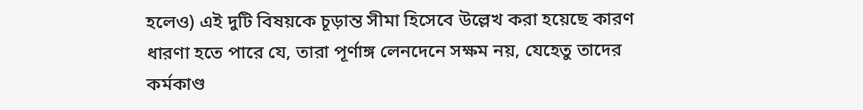হলেও) এই দুটি বিষয়কে চূড়ান্ত সীমা হিসেবে উল্লেখ করা হয়েছে কারণ ধারণা হতে পারে যে, তারা পূর্ণাঙ্গ লেনদেনে সক্ষম নয়, যেহেতু তাদের কর্মকাণ্ড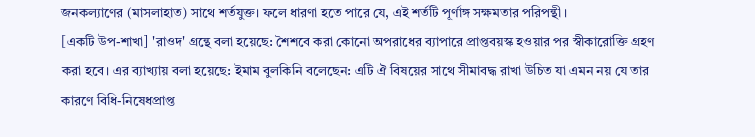জনকল্যাণের (মাসলাহাত) সাথে শর্তযুক্ত। ফলে ধারণা হতে পারে যে, এই শর্তটি পূর্ণাঙ্গ সক্ষমতার পরিপন্থী।
[একটি উপ-শাখা] 'রাওদ' গ্রন্থে বলা হয়েছে: শৈশবে করা কোনো অপরাধের ব্যাপারে প্রাপ্তবয়স্ক হওয়ার পর স্বীকারোক্তি গ্রহণ করা হবে। এর ব্যাখ্যায় বলা হয়েছে: ইমাম বুলকিনি বলেছেন: এটি ঐ বিষয়ের সাথে সীমাবদ্ধ রাখা উচিত যা এমন নয় যে তার কারণে বিধি-নিষেধপ্রাপ্ত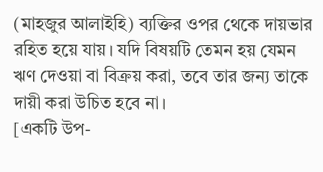(মাহজুর আলাইহি) ব্যক্তির ওপর থেকে দায়ভার রহিত হয়ে যায়। যদি বিষয়টি তেমন হয় যেমন ঋণ দেওয়া বা বিক্রয় করা, তবে তার জন্য তাকে দায়ী করা উচিত হবে না।
[একটি উপ-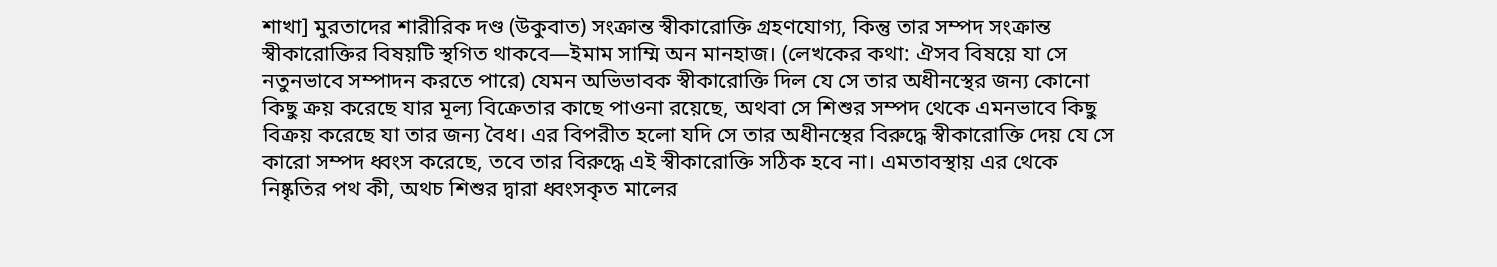শাখা] মুরতাদের শারীরিক দণ্ড (উকুবাত) সংক্রান্ত স্বীকারোক্তি গ্রহণযোগ্য, কিন্তু তার সম্পদ সংক্রান্ত স্বীকারোক্তির বিষয়টি স্থগিত থাকবে—ইমাম সাম্মি অন মানহাজ। (লেখকের কথা: ঐসব বিষয়ে যা সে নতুনভাবে সম্পাদন করতে পারে) যেমন অভিভাবক স্বীকারোক্তি দিল যে সে তার অধীনস্থের জন্য কোনো কিছু ক্রয় করেছে যার মূল্য বিক্রেতার কাছে পাওনা রয়েছে, অথবা সে শিশুর সম্পদ থেকে এমনভাবে কিছু বিক্রয় করেছে যা তার জন্য বৈধ। এর বিপরীত হলো যদি সে তার অধীনস্থের বিরুদ্ধে স্বীকারোক্তি দেয় যে সে কারো সম্পদ ধ্বংস করেছে, তবে তার বিরুদ্ধে এই স্বীকারোক্তি সঠিক হবে না। এমতাবস্থায় এর থেকে নিষ্কৃতির পথ কী, অথচ শিশুর দ্বারা ধ্বংসকৃত মালের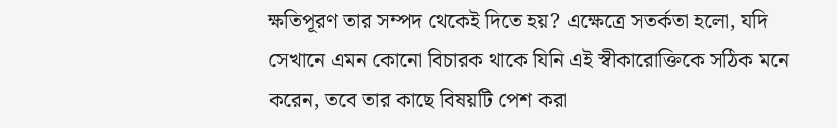ক্ষতিপূরণ তার সম্পদ থেকেই দিতে হয়? এক্ষেত্রে সতর্কতা হলো, যদি সেখানে এমন কোনো বিচারক থাকে যিনি এই স্বীকারোক্তিকে সঠিক মনে করেন, তবে তার কাছে বিষয়টি পেশ করা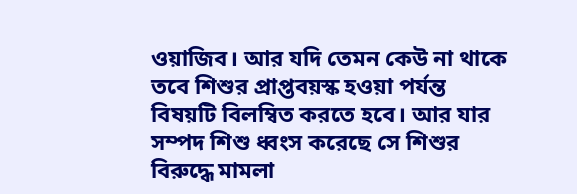ওয়াজিব। আর যদি তেমন কেউ না থাকে তবে শিশুর প্রাপ্তবয়স্ক হওয়া পর্যন্ত বিষয়টি বিলম্বিত করতে হবে। আর যার সম্পদ শিশু ধ্বংস করেছে সে শিশুর বিরুদ্ধে মামলা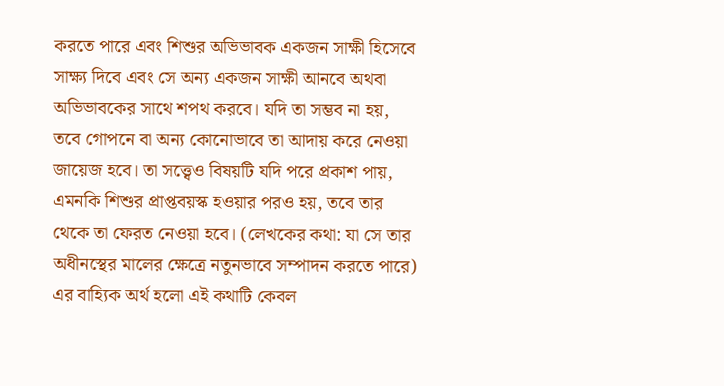করতে পারে এবং শিশুর অভিভাবক একজন সাক্ষী হিসেবে সাক্ষ্য দিবে এবং সে অন্য একজন সাক্ষী আনবে অথবা অভিভাবকের সাথে শপথ করবে। যদি তা সম্ভব না হয়, তবে গোপনে বা অন্য কোনোভাবে তা আদায় করে নেওয়া জায়েজ হবে। তা সত্ত্বেও বিষয়টি যদি পরে প্রকাশ পায়, এমনকি শিশুর প্রাপ্তবয়স্ক হওয়ার পরও হয়, তবে তার থেকে তা ফেরত নেওয়া হবে। (লেখকের কথা: যা সে তার অধীনস্থের মালের ক্ষেত্রে নতুনভাবে সম্পাদন করতে পারে) এর বাহ্যিক অর্থ হলো এই কথাটি কেবল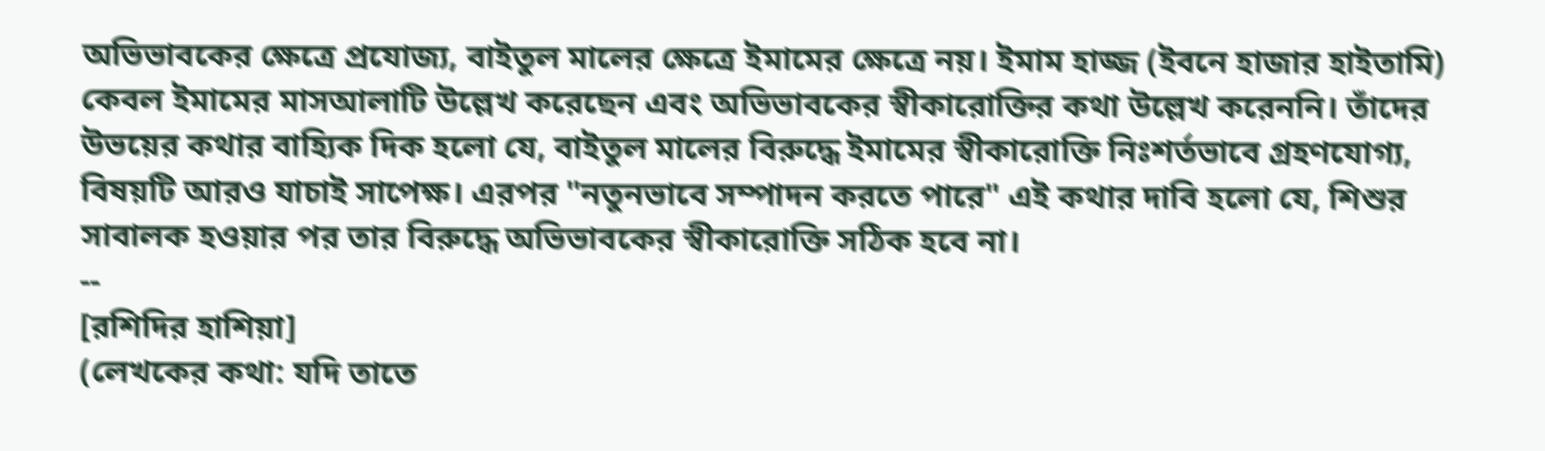অভিভাবকের ক্ষেত্রে প্রযোজ্য, বাইতুল মালের ক্ষেত্রে ইমামের ক্ষেত্রে নয়। ইমাম হাজ্জ (ইবনে হাজার হাইতামি) কেবল ইমামের মাসআলাটি উল্লেখ করেছেন এবং অভিভাবকের স্বীকারোক্তির কথা উল্লেখ করেননি। তাঁদের উভয়ের কথার বাহ্যিক দিক হলো যে, বাইতুল মালের বিরুদ্ধে ইমামের স্বীকারোক্তি নিঃশর্তভাবে গ্রহণযোগ্য, বিষয়টি আরও যাচাই সাপেক্ষ। এরপর "নতুনভাবে সম্পাদন করতে পারে" এই কথার দাবি হলো যে, শিশুর সাবালক হওয়ার পর তার বিরুদ্ধে অভিভাবকের স্বীকারোক্তি সঠিক হবে না।
--
[রশিদির হাশিয়া]
(লেখকের কথা: যদি তাতে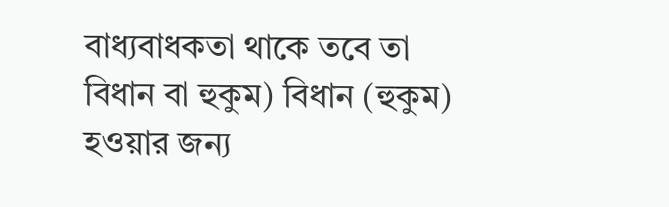বাধ্যবাধকতা থাকে তবে তা বিধান বা হুকুম) বিধান (হুকুম) হওয়ার জন্য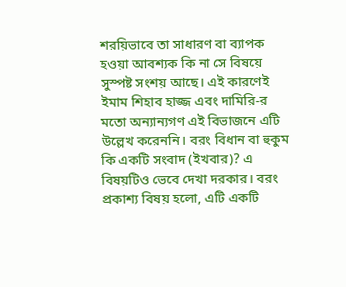শরয়িভাবে তা সাধারণ বা ব্যাপক হওয়া আবশ্যক কি না সে বিষয়ে সুস্পষ্ট সংশয় আছে। এই কারণেই ইমাম শিহাব হাজ্জ এবং দামিরি-র মতো অন্যান্যগণ এই বিভাজনে এটি উল্লেখ করেননি। বরং বিধান বা হুকুম কি একটি সংবাদ (ইখবার)? এ বিষয়টিও ভেবে দেখা দরকার। বরং প্রকাশ্য বিষয় হলো, এটি একটি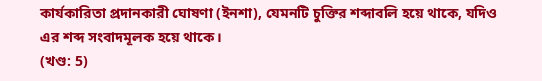কার্যকারিতা প্রদানকারী ঘোষণা (ইনশা), যেমনটি চুক্তির শব্দাবলি হয়ে থাকে, যদিও এর শব্দ সংবাদমূলক হয়ে থাকে।
(খণ্ড: 5)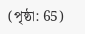(পৃষ্ঠা: 65)